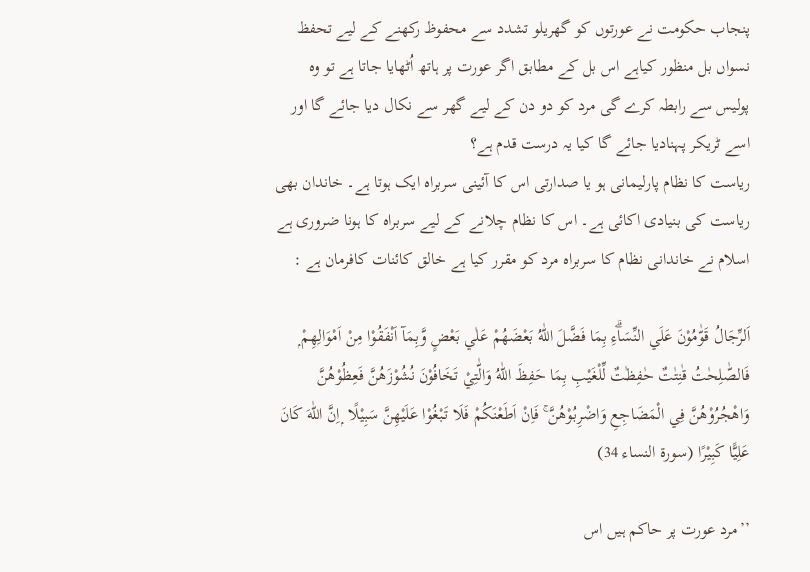پنجاب حکومت نے عورتوں کو گھریلو تشدد سے محفوظ رکھنے کے لیے تحفظ نسواں بل منظور کیاہے اس بل کے مطابق اگر عورت پر ہاتھ اُٹھایا جاتا ہے تو وہ پولیس سے رابطہ کرے گی مرد کو دو دن کے لیے گھر سے نکال دیا جائے گا اور اسے ٹریکر پہنادیا جائے گا کیا یہ درست قدم ہے؟
ریاست کا نظام پارلیمانی ہو یا صدارتی اس کا آئینی سربراہ ایک ہوتا ہے۔ خاندان بھی ریاست کی بنیادی اکائی ہے۔ اس کا نظام چلانے کے لیے سربراہ کا ہونا ضروری ہے اسلام نے خاندانی نظام کا سربراہ مرد کو مقرر کیا ہے خالق کائنات کافرمان ہے :

اَلرِّجَالُ قَوّٰمُوْنَ عَلَي النِّسَاۗءِ بِمَا فَضَّلَ اللّٰهُ بَعْضَھُمْ عَلٰي بَعْضٍ وَّبِمَآ اَنْفَقُوْا مِنْ اَمْوَالِهِمْ ۭ فَالصّٰلِحٰتُ قٰنِتٰتٌ حٰفِظٰتٌ لِّلْغَيْبِ بِمَا حَفِظَ اللّٰهُ وَالّٰتِيْ تَخَافُوْنَ نُشُوْزَھُنَّ فَعِظُوْھُنَّ وَاهْجُرُوْھُنَّ فِي الْمَضَاجِعِ وَاضْرِبُوْھُنَّ ۚ فَاِنْ اَطَعْنَكُمْ فَلَا تَبْغُوْا عَلَيْهِنَّ سَبِيْلًا  ۭاِنَّ اللّٰهَ كَانَ عَلِيًّا كَبِيْرًا (سورۃ النساء 34)

’’مرد عورت پر حاکم ہیں اس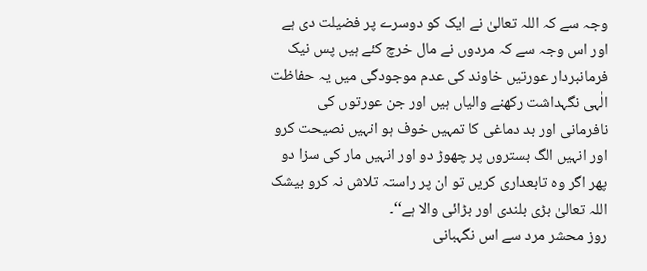وجہ سے کہ اللہ تعالیٰ نے ایک کو دوسرے پر فضیلت دی ہے اور اس وجہ سے کہ مردوں نے مال خرچ کئے ہیں پس نیک فرمانبردار عورتیں خاوند کی عدم موجودگی میں یہ حفاظت الٰہی نگہداشت رکھنے والیاں ہیں اور جن عورتوں کی نافرمانی اور بد دماغی کا تمہیں خوف ہو انہیں نصیحت کرو اور انہیں الگ بستروں پر چھوڑ دو اور انہیں مار کی سزا دو پھر اگر وہ تابعداری کریں تو ان پر راستہ تلاش نہ کرو بیشک اللہ تعالیٰ بڑی بلندی اور بڑائی والا ہے‘‘۔
روز محشر مرد سے اس نگہبانی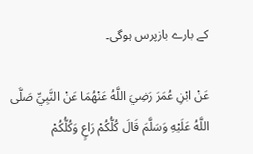کے بارے بازپرس ہوگی۔

عَنْ ابْنِ عُمَرَ رَضِيَ اللَّهُ عَنْهُمَا عَنْ النَّبِيِّ صَلَّى اللَّهُ عَلَيْهِ وَسَلَّمَ قَالَ كُلُّكُمْ رَاعٍ وَكُلُّكُمْ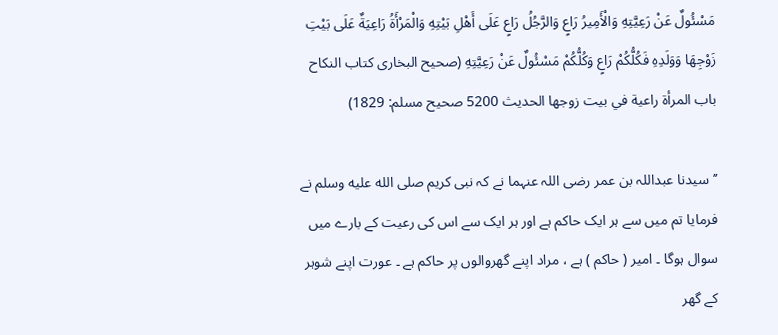مَسْئُولٌ عَنْ رَعِيَّتِهِ وَالْأَمِيرُ رَاعٍ وَالرَّجُلُ رَاعٍ عَلَى أَهْلِ بَيْتِهِ وَالْمَرْأَةُ رَاعِيَةٌ عَلَى بَيْتِ زَوْجِهَا وَوَلَدِهِ فَكُلُّكُمْ رَاعٍ وَكُلُّكُمْ مَسْئُولٌ عَنْ رَعِيَّتِهِ (صحیح البخاری کتاب النکاح باب المرأة راعية في بيت زوجها الحدیث 5200 صحیح مسلم: 1829)

’’سیدنا عبداللہ بن عمر رضی اللہ عنہما نے کہ نبی کریم صلى الله عليه وسلم نے فرمایا تم میں سے ہر ایک حاکم ہے اور ہر ایک سے اس کی رعیت کے بارے میں سوال ہوگا ۔ امیر ( حاکم ) ہے ، مراد اپنے گھروالوں پر حاکم ہے ۔ عورت اپنے شوہر کے گھر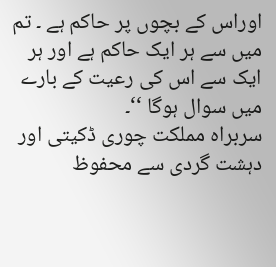اوراس کے بچوں پر حاکم ہے ۔ تم میں سے ہر ایک حاکم ہے اور ہر ایک سے اس کی رعیت کے بارے میں سوال ہوگا ‘‘۔
سربراہ مملکت چوری ڈکیتی اور دہشت گردی سے محفوظ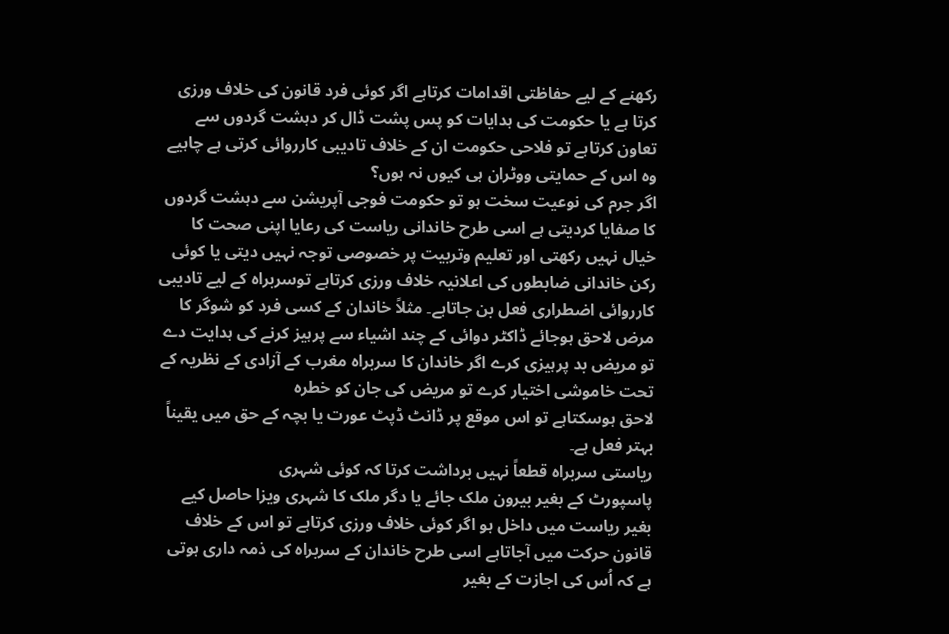رکھنے کے لیے حفاظتی اقدامات کرتاہے اگر کوئی فرد قانون کی خلاف ورزی کرتا ہے یا حکومت کی ہدایات کو پس پشت ڈال کر دہشت گردوں سے تعاون کرتاہے تو فلاحی حکومت ان کے خلاف تادیبی کارروائی کرتی ہے چاہیے وہ اس کے حمایتی ووٹران ہی کیوں نہ ہوں؟
اگر جرم کی نوعیت سخت ہو تو حکومت فوجی آپریشن سے دہشت گردوں کا صفایا کردیتی ہے اسی طرح خاندانی ریاست کی رعایا اپنی صحت کا خیال نہیں رکھتی اور تعلیم وتربیت پر خصوصی توجہ نہیں دیتی یا کوئی رکن خاندانی ضابطوں کی اعلانیہ خلاف ورزی کرتاہے توسربراہ کے لیے تادیبی کارروائی اضطراری فعل بن جاتاہے۔ مثلاً خاندان کے کسی فرد کو شوگر کا مرض لاحق ہوجائے ڈاکٹر دوائی کے چند اشیاء سے پرہیز کرنے کی ہدایت دے تو مریض بد پرہیزی کرے اگر خاندان کا سربراہ مغرب کے آزادی کے نظریہ کے
تحت خاموشی اختیار کرے تو مریض کی جان کو خطرہ
لاحق ہوسکتاہے تو اس موقع پر ڈانٹ ڈپٹ عورت یا بچہ کے حق میں یقیناً بہتر فعل ہے۔
ریاستی سربراہ قطعاً نہیں برداشت کرتا کہ کوئی شہری
پاسپورٹ کے بغیر بیرون ملک جائے یا دگر ملک کا شہری ویزا حاصل کیے بغیر ریاست میں داخل ہو اگر کوئی خلاف ورزی کرتاہے تو اس کے خلاف قانون حرکت میں آجاتاہے اسی طرح خاندان کے سربراہ کی ذمہ داری ہوتی ہے کہ اُس کی اجازت کے بغیر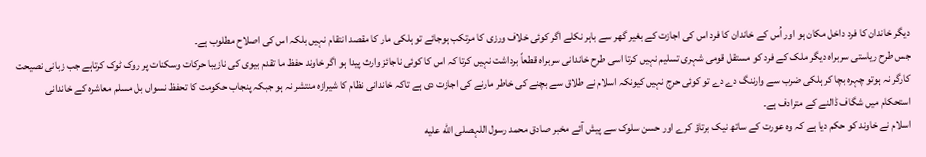دیگر خاندان کا فرد داخل مکان ہو اور اُس کے خاندان کا فرد اس کی اجازت کے بغیر گھر سے باہر نکلے اگر کوئی خلاف ورزی کا مرتکب ہوجائے تو ہلکی مار کا مقصد انتقام نہیں بلکہ اس کی اصلاح مطلوب ہے۔
جس طرح ریاستی سربراہ دیگر ملک کے فرد کو مستقل قومی شہری تسلیم نہیں کرتا اسی طرح خاندانی سربراہ قطعاً برداشت نہیں کرتا کہ اس کا کوئی ناجائز وارث پیدا ہو اگر خاوند حفظ ما تقدم بیوی کی نازیبا حرکات وسکنات پر روک ٹوک کرتاہے جب زبانی نصیحت کارگر نہ ہوتو چہرہ بچا کر ہلکی ضرب سے وارننگ دے دے تو کوئی حرج نہیں کیونکہ اسلام نے طلاق سے بچنے کی خاطر مارنے کی اجازت دی ہے تاکہ خاندانی نظام کا شیرازہ منتشر نہ ہو جبکہ پنجاب حکومت کا تحفظ نسواں بل مسلم معاشرہ کے خاندانی استحکام میں شگاف ڈالنے کے مترادف ہے۔
اسلام نے خاوند کو حکم دیا ہے کہ وہ عورت کے ساتھ نیک برتاؤ کرے اور حسن سلوک سے پیش آئے مخبر صادق محمد رسول اللہصلى الله عليه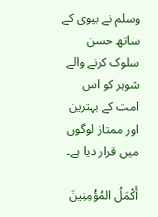وسلم نے بیوی کے ساتھ حسن سلوک کرنے والے شوہر کو اس امت کے بہترین اور ممتاز لوگوں میں قرار دیا ہے۔

أَكْمَلُ المُؤْمِنِينَ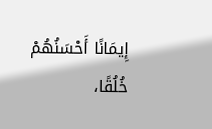إِيمَانًا أَحْسَنُهُمْ خُلُقًا،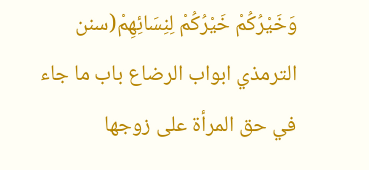وَخَيْرُكُمْ خَيْرُكُمْ لِنِسَائِهِمْ(سنن الترمذي ابواب الرضاع باب ما جاء في حق المرأة على زوجها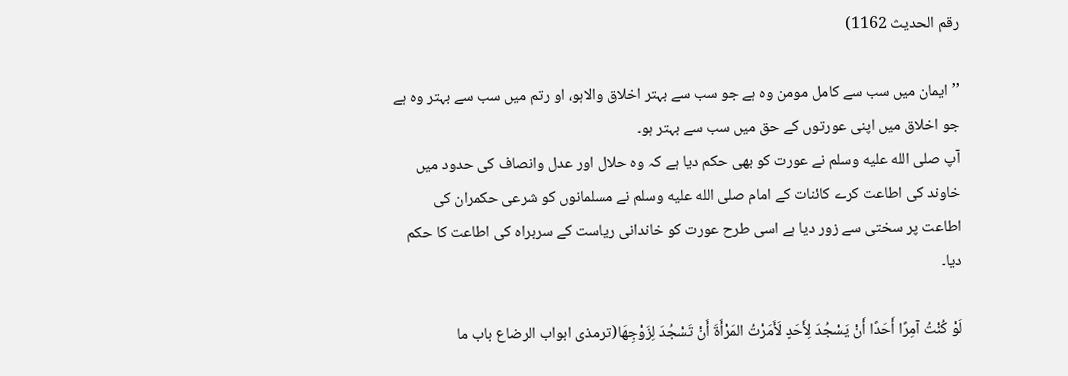رقم الحديث 1162)

’’ایمان میں سب سے کامل مومن وہ ہے جو سب سے بہتر اخلاق والاہو، او رتم میں سب سے بہتر وہ ہے جو اخلاق میں اپنی عورتوں کے حق میں سب سے بہتر ہو۔
آپ صلى الله عليه وسلم نے عورت کو بھی حکم دیا ہے کہ وہ حلال اور عدل وانصاف کی حدود میں خاوند کی اطاعت کرے کائنات کے امام صلى الله عليه وسلم نے مسلمانوں کو شرعی حکمران کی اطاعت پر سختی سے زور دیا ہے اسی طرح عورت کو خاندانی ریاست کے سربراہ کی اطاعت کا حکم دیا۔

لَوْ كُنْتُ آمِرًا أَحَدًا أَنْ يَسْجُدَ لِأَحَدٍ لَأَمَرْتُ المَرْأَةَ أَنْ تَسْجُدَ لِزَوْجِهَا(ترمذی ابواب الرضاع باب ما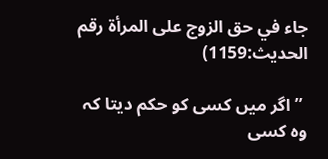جاء في حق الزوج على المرأة رقم الحدیث:1159)

 ’’اگر میں کسی کو حکم دیتا کہ وہ کسی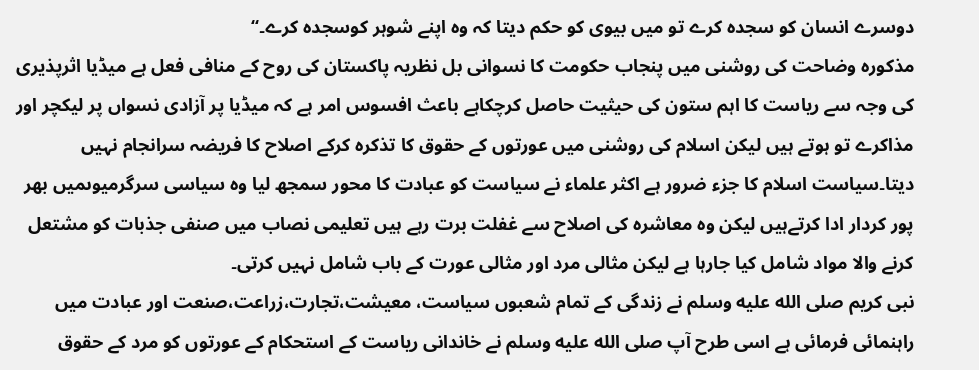دوسرے انسان کو سجدہ کرے تو میں بیوی کو حکم دیتا کہ وہ اپنے شوہر کوسجدہ کرے۔‘‘
مذکورہ وضاحت کی روشنی میں پنجاب حکومت کا نسوانی بل نظریہ پاکستان کی روح کے منافی فعل ہے میڈیا اثرپذیری کی وجہ سے ریاست کا اہم ستون کی حیثیت حاصل کرچکاہے باعث افسوس امر ہے کہ میڈیا پر آزادی نسواں پر لیکچر اور مذاکرے تو ہوتے ہیں لیکن اسلام کی روشنی میں عورتوں کے حقوق کا تذکرہ کرکے اصلاح کا فریضہ سرانجام نہیں دیتا۔سیاست اسلام کا جزء ضرور ہے اکثر علماء نے سیاست کو عبادت کا محور سمجھ لیا وہ سیاسی سرگرمیوںمیں بھر پور کردار ادا کرتےہیں لیکن وہ معاشرہ کی اصلاح سے غفلت برت رہے ہیں تعلیمی نصاب میں صنفی جذبات کو مشتعل کرنے والا مواد شامل کیا جارہا ہے لیکن مثالی مرد اور مثالی عورت کے باب شامل نہیں کرتی۔
نبی کریم صلى الله عليه وسلم نے زندگی کے تمام شعبوں سیاست، معیشت،تجارت،زراعت،صنعت اور عبادت میں راہنمائی فرمائی ہے اسی طرح آپ صلى الله عليه وسلم نے خاندانی ریاست کے استحکام کے عورتوں کو مرد کے حقوق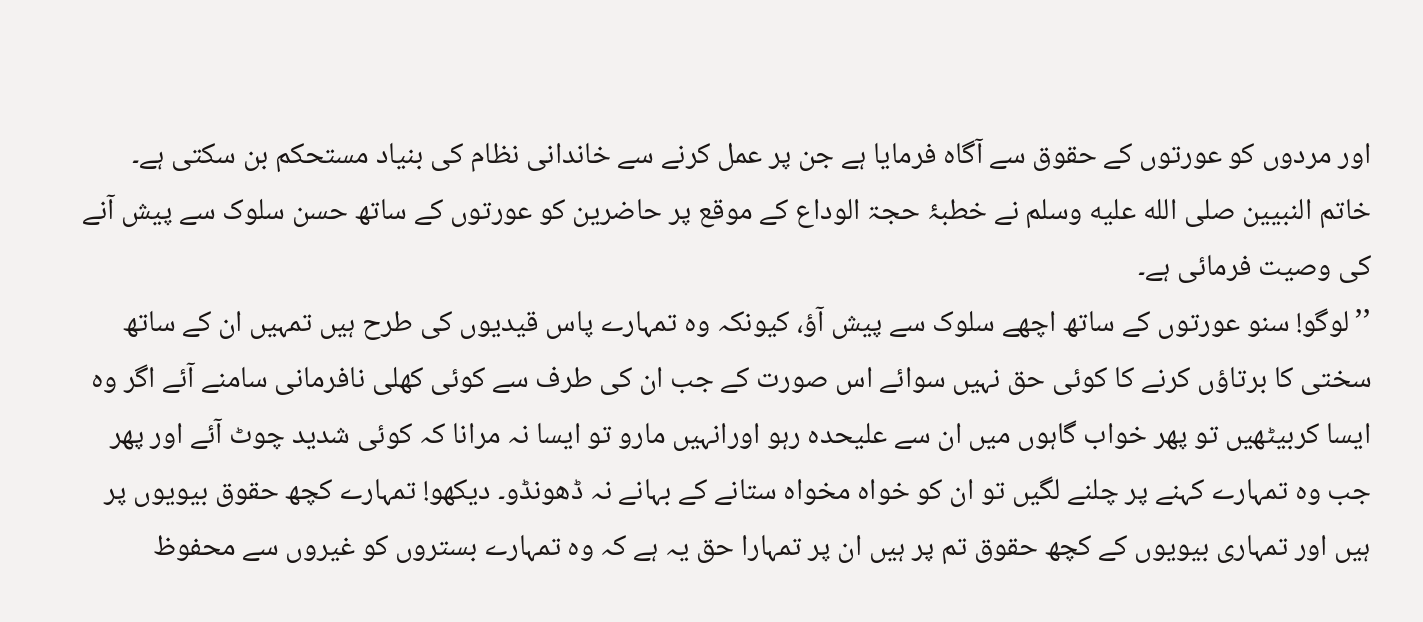اور مردوں کو عورتوں کے حقوق سے آگاہ فرمایا ہے جن پر عمل کرنے سے خاندانی نظام کی بنیاد مستحکم بن سکتی ہے۔
خاتم النبیین صلى الله عليه وسلم نے خطبۂ حجۃ الوداع کے موقع پر حاضرین کو عورتوں کے ساتھ حسن سلوک سے پیش آنے کی وصیت فرمائی ہے۔
’’لوگو! سنو عورتوں کے ساتھ اچھے سلوک سے پیش آؤ، کیونکہ وہ تمہارے پاس قیدیوں کی طرح ہیں تمہیں ان کے ساتھ سختی کا برتاؤں کرنے کا کوئی حق نہیں سوائے اس صورت کے جب ان کی طرف سے کوئی کھلی نافرمانی سامنے آئے اگر وہ ایسا کربیٹھیں تو پھر خواب گاہوں میں ان سے علیحدہ رہو اورانہیں مارو تو ایسا نہ مرانا کہ کوئی شدید چوٹ آئے اور پھر جب وہ تمہارے کہنے پر چلنے لگیں تو ان کو خواہ مخواہ ستانے کے بہانے نہ ڈھونڈو۔ دیکھو! تمہارے کچھ حقوق بیویوں پر ہیں اور تمہاری بیویوں کے کچھ حقوق تم پر ہیں ان پر تمہارا حق یہ ہے کہ وہ تمہارے بستروں کو غیروں سے محفوظ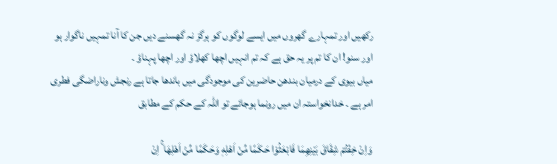رکھیں اور تمہارے گھروں میں ایسے لوگوں کو ہرگز نہ گھسنے دیں جن کا آنا تمہیں ناگوار ہو اور سنو! ان کا تم پر یہ حق ہے کہ تم انہیں اچھا کھلاؤ اور اچھا پہناؤ ۔
میاں بیوی کے درمیان بندھن حاضرین کی موجودگی میں باندھا جاتا ہے رنجش وناراضگی فطری امر ہے ۔ خدانخواستہ ان میں رونما ہوجائے تو اللہ کے حکم کے مطابق

وَاِنْ خِفْتُمْ شِقَاقَ بَيْنِهِمَا فَابْعَثُوْا حَكَمًا مِّنْ اَھْلِهٖ وَحَكَمًا مِّنْ اَھْلِھَا ۚ اِنْ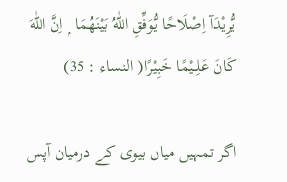يُّرِيْدَآ اِصْلَاحًا يُّوَفِّقِ اللّٰهُ بَيْنَهُمَا  ۭ اِنَّ اللّٰهَ كَانَ عَلِــيْمًا خَبِيْرًا( النساء : 35)

اگر تمہیں میاں بیوی کے درمیان آپس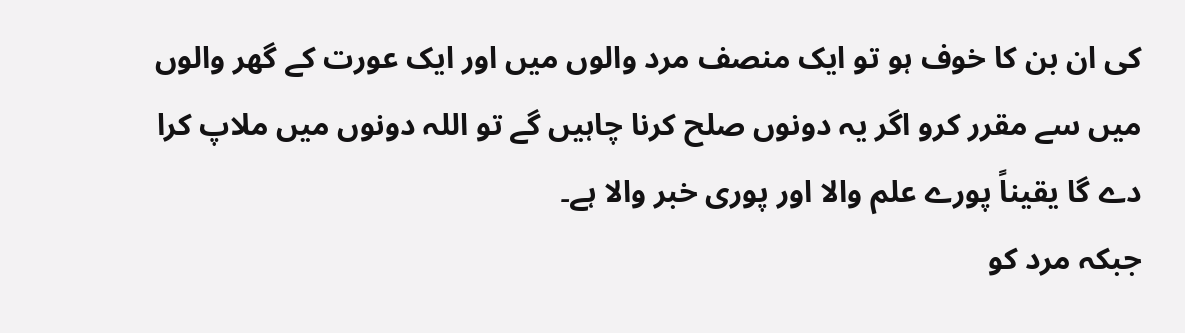کی ان بن کا خوف ہو تو ایک منصف مرد والوں میں اور ایک عورت کے گھر والوں میں سے مقرر کرو اگر یہ دونوں صلح کرنا چاہیں گے تو اللہ دونوں میں ملاپ کرا دے گا یقیناً پورے علم والا اور پوری خبر والا ہے۔
جبکہ مرد کو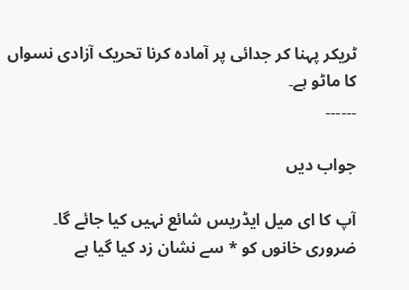ٹریکر پہنا کر جدائی پر آمادہ کرنا تحریک آزادی نسواں کا ماٹو ہے۔
۔۔۔۔۔۔

جواب دیں

آپ کا ای میل ایڈریس شائع نہیں کیا جائے گا۔ ضروری خانوں کو * سے نشان زد کیا گیا ہے